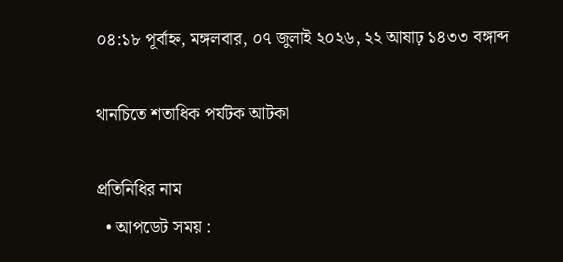০৪:১৮ পূর্বাহ্ন, মঙ্গলবার, ০৭ জুলাই ২০২৬, ২২ আষাঢ় ১৪৩৩ বঙ্গাব্দ

থানচিতে শতাধিক পর্যটক আটকা

প্রতিনিধির নাম
  • আপডেট সময় :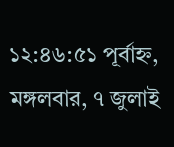১২:৪৬:৫১ পূর্বাহ্ন, মঙ্গলবার, ৭ জুলাই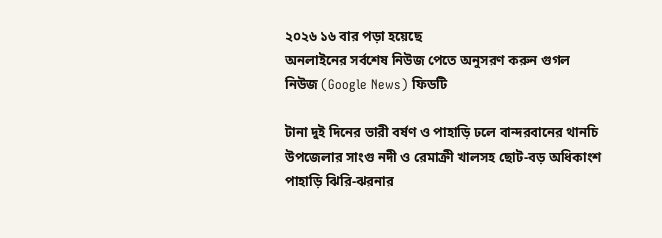২০২৬ ১৬ বার পড়া হয়েছে
অনলাইনের সর্বশেষ নিউজ পেতে অনুসরণ করুন গুগল নিউজ (Google News) ফিডটি

টানা দুই দিনের ভারী বর্ষণ ও পাহাড়ি ঢলে বান্দরবানের থানচি উপজেলার সাংগু নদী ও রেমাক্রী খালসহ ছোট-বড় অধিকাংশ পাহাড়ি ঝিরি-ঝরনার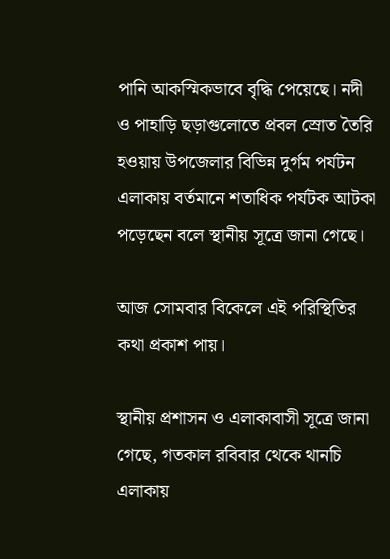পানি আকস্মিকভাবে বৃদ্ধি পেয়েছে। নদী ও পাহাড়ি ছড়াগুলোতে প্রবল স্রোত তৈরি হওয়ায় উপজেলার বিভিন্ন দুর্গম পর্যটন এলাকায় বর্তমানে শতাধিক পর্যটক আটকা পড়েছেন বলে স্থানীয় সূত্রে জানা গেছে।

আজ সোমবার বিকেলে এই পরিস্থিতির কথা প্রকাশ পায়।

স্থানীয় প্রশাসন ও এলাকাবাসী সূত্রে জানা গেছে, গতকাল রবিবার থেকে থানচি এলাকায়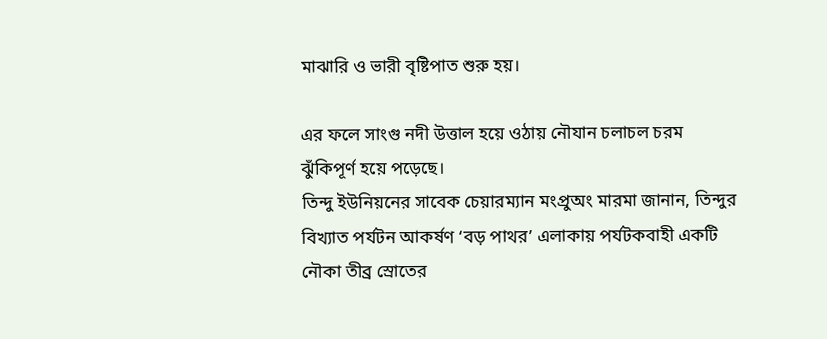মাঝারি ও ভারী বৃষ্টিপাত শুরু হয়।

এর ফলে সাংগু নদী উত্তাল হয়ে ওঠায় নৌযান চলাচল চরম ঝুঁকিপূর্ণ হয়ে পড়েছে।
তিন্দু ইউনিয়নের সাবেক চেয়ারম্যান মংপ্রুঅং মারমা জানান, তিন্দুর বিখ্যাত পর্যটন আকর্ষণ ‘বড় পাথর’ এলাকায় পর্যটকবাহী একটি নৌকা তীব্র স্রোতের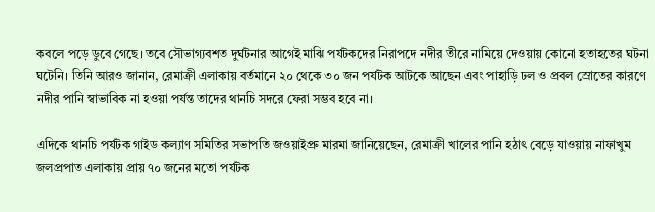কবলে পড়ে ডুবে গেছে। তবে সৌভাগ্যবশত দুর্ঘটনার আগেই মাঝি পর্যটকদের নিরাপদে নদীর তীরে নামিয়ে দেওয়ায় কোনো হতাহতের ঘটনা ঘটেনি। তিনি আরও জানান, রেমাক্রী এলাকায় বর্তমানে ২০ থেকে ৩০ জন পর্যটক আটকে আছেন এবং পাহাড়ি ঢল ও প্রবল স্রোতের কারণে নদীর পানি স্বাভাবিক না হওয়া পর্যন্ত তাদের থানচি সদরে ফেরা সম্ভব হবে না।

এদিকে থানচি পর্যটক গাইড কল্যাণ সমিতির সভাপতি জওয়াইপ্রু মারমা জানিয়েছেন, রেমাক্রী খালের পানি হঠাৎ বেড়ে যাওয়ায় নাফাখুম জলপ্রপাত এলাকায় প্রায় ৭০ জনের মতো পর্যটক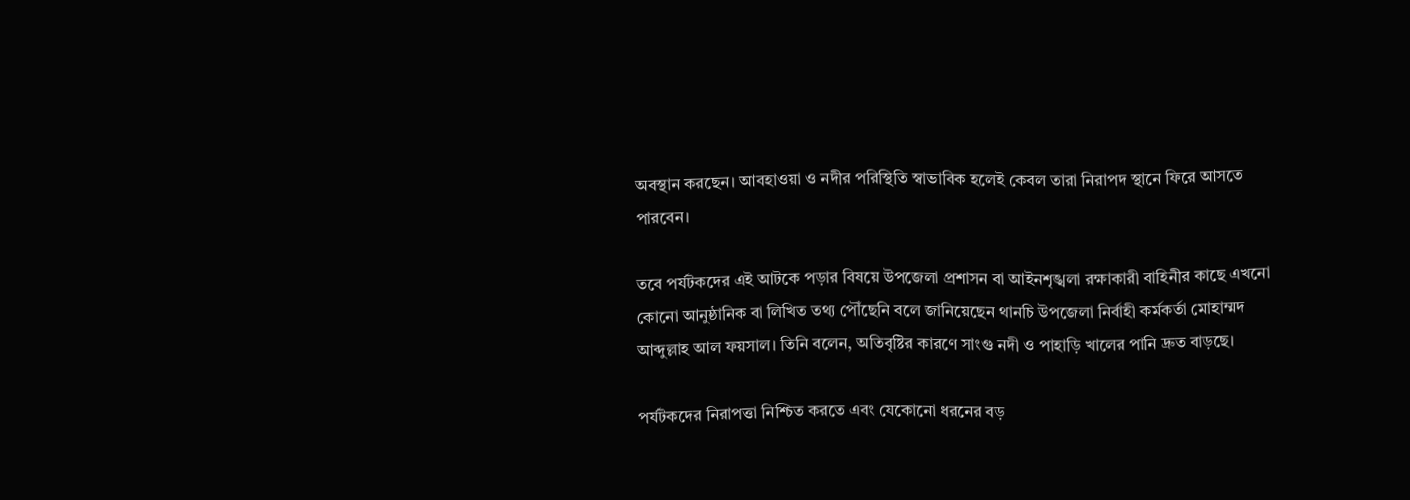অবস্থান করছেন। আবহাওয়া ও নদীর পরিস্থিতি স্বাভাবিক হলেই কেবল তারা নিরাপদ স্থানে ফিরে আসতে পারবেন।

তবে পর্যটকদের এই আটকে পড়ার বিষয়ে উপজেলা প্রশাসন বা আইনশৃঙ্খলা রক্ষাকারী বাহিনীর কাছে এখনো কোনো আনুষ্ঠানিক বা লিখিত তথ্য পৌঁছেনি বলে জানিয়েছেন থানচি উপজেলা নির্বাহী কর্মকর্তা মোহাম্মদ আব্দুল্লাহ আল ফয়সাল। তিনি বলেন, অতিবৃষ্টির কারণে সাংগু নদী ও পাহাড়ি খালের পানি দ্রুত বাড়ছে।

পর্যটকদের নিরাপত্তা নিশ্চিত করতে এবং যেকোনো ধরনের বড়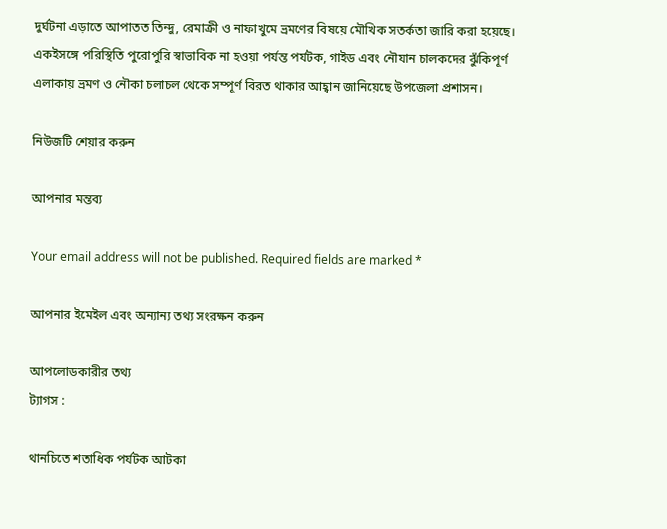দুর্ঘটনা এড়াতে আপাতত তিন্দু, রেমাক্রী ও নাফাখুমে ভ্রমণের বিষয়ে মৌখিক সতর্কতা জারি করা হয়েছে। একইসঙ্গে পরিস্থিতি পুরোপুরি স্বাভাবিক না হওয়া পর্যন্ত পর্যটক, গাইড এবং নৌযান চালকদের ঝুঁকিপূর্ণ এলাকায় ভ্রমণ ও নৌকা চলাচল থেকে সম্পূর্ণ বিরত থাকার আহ্বান জানিয়েছে উপজেলা প্রশাসন।

নিউজটি শেয়ার করুন

আপনার মন্তব্য

Your email address will not be published. Required fields are marked *

আপনার ইমেইল এবং অন্যান্য তথ্য সংরক্ষন করুন

আপলোডকারীর তথ্য
ট্যাগস :

থানচিতে শতাধিক পর্যটক আটকা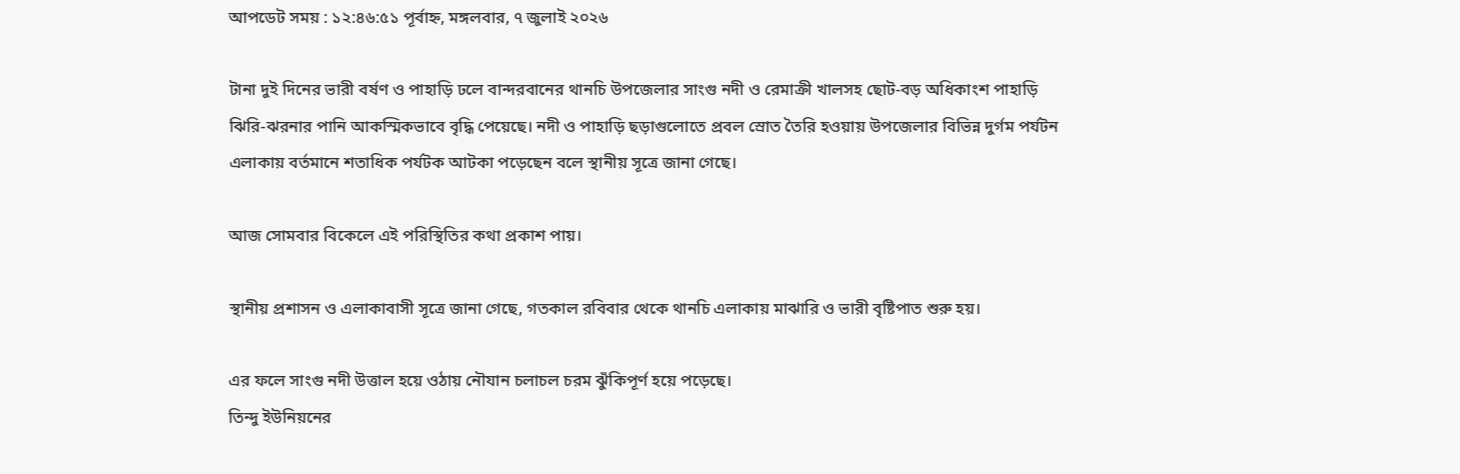আপডেট সময় : ১২:৪৬:৫১ পূর্বাহ্ন, মঙ্গলবার, ৭ জুলাই ২০২৬

টানা দুই দিনের ভারী বর্ষণ ও পাহাড়ি ঢলে বান্দরবানের থানচি উপজেলার সাংগু নদী ও রেমাক্রী খালসহ ছোট-বড় অধিকাংশ পাহাড়ি ঝিরি-ঝরনার পানি আকস্মিকভাবে বৃদ্ধি পেয়েছে। নদী ও পাহাড়ি ছড়াগুলোতে প্রবল স্রোত তৈরি হওয়ায় উপজেলার বিভিন্ন দুর্গম পর্যটন এলাকায় বর্তমানে শতাধিক পর্যটক আটকা পড়েছেন বলে স্থানীয় সূত্রে জানা গেছে।

আজ সোমবার বিকেলে এই পরিস্থিতির কথা প্রকাশ পায়।

স্থানীয় প্রশাসন ও এলাকাবাসী সূত্রে জানা গেছে, গতকাল রবিবার থেকে থানচি এলাকায় মাঝারি ও ভারী বৃষ্টিপাত শুরু হয়।

এর ফলে সাংগু নদী উত্তাল হয়ে ওঠায় নৌযান চলাচল চরম ঝুঁকিপূর্ণ হয়ে পড়েছে।
তিন্দু ইউনিয়নের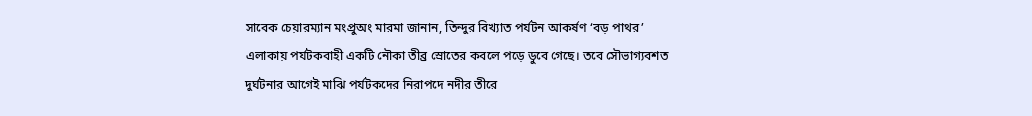সাবেক চেয়ারম্যান মংপ্রুঅং মারমা জানান, তিন্দুর বিখ্যাত পর্যটন আকর্ষণ ‘বড় পাথর’ এলাকায় পর্যটকবাহী একটি নৌকা তীব্র স্রোতের কবলে পড়ে ডুবে গেছে। তবে সৌভাগ্যবশত দুর্ঘটনার আগেই মাঝি পর্যটকদের নিরাপদে নদীর তীরে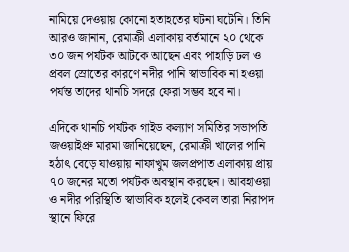নামিয়ে দেওয়ায় কোনো হতাহতের ঘটনা ঘটেনি। তিনি আরও জানান, রেমাক্রী এলাকায় বর্তমানে ২০ থেকে ৩০ জন পর্যটক আটকে আছেন এবং পাহাড়ি ঢল ও প্রবল স্রোতের কারণে নদীর পানি স্বাভাবিক না হওয়া পর্যন্ত তাদের থানচি সদরে ফেরা সম্ভব হবে না।

এদিকে থানচি পর্যটক গাইড কল্যাণ সমিতির সভাপতি জওয়াইপ্রু মারমা জানিয়েছেন, রেমাক্রী খালের পানি হঠাৎ বেড়ে যাওয়ায় নাফাখুম জলপ্রপাত এলাকায় প্রায় ৭০ জনের মতো পর্যটক অবস্থান করছেন। আবহাওয়া ও নদীর পরিস্থিতি স্বাভাবিক হলেই কেবল তারা নিরাপদ স্থানে ফিরে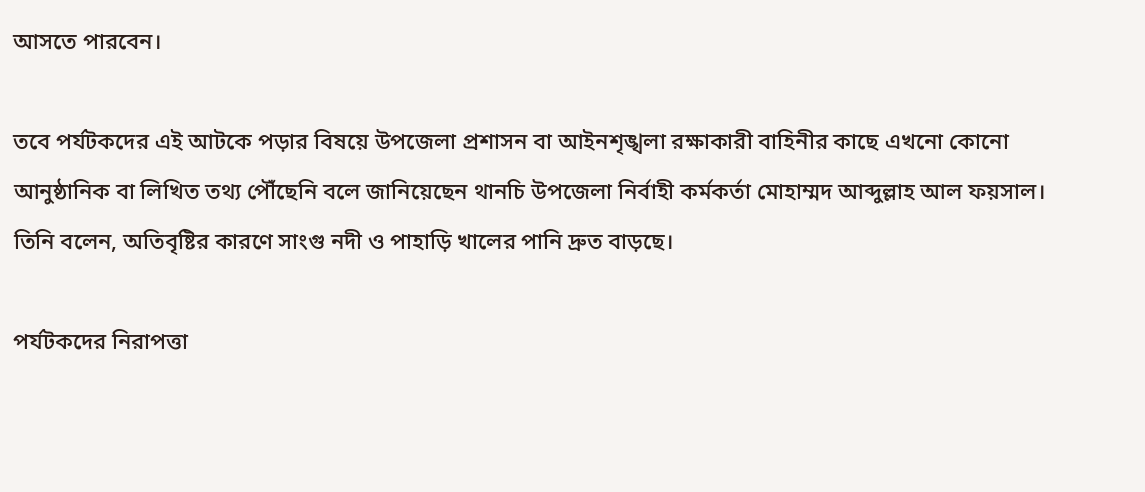আসতে পারবেন।

তবে পর্যটকদের এই আটকে পড়ার বিষয়ে উপজেলা প্রশাসন বা আইনশৃঙ্খলা রক্ষাকারী বাহিনীর কাছে এখনো কোনো আনুষ্ঠানিক বা লিখিত তথ্য পৌঁছেনি বলে জানিয়েছেন থানচি উপজেলা নির্বাহী কর্মকর্তা মোহাম্মদ আব্দুল্লাহ আল ফয়সাল। তিনি বলেন, অতিবৃষ্টির কারণে সাংগু নদী ও পাহাড়ি খালের পানি দ্রুত বাড়ছে।

পর্যটকদের নিরাপত্তা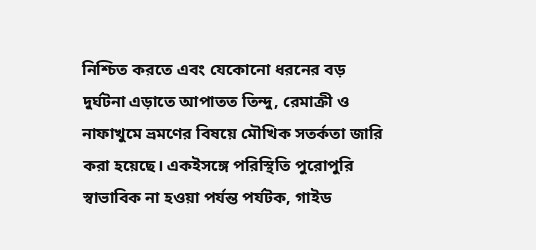নিশ্চিত করতে এবং যেকোনো ধরনের বড় দুর্ঘটনা এড়াতে আপাতত তিন্দু, রেমাক্রী ও নাফাখুমে ভ্রমণের বিষয়ে মৌখিক সতর্কতা জারি করা হয়েছে। একইসঙ্গে পরিস্থিতি পুরোপুরি স্বাভাবিক না হওয়া পর্যন্ত পর্যটক, গাইড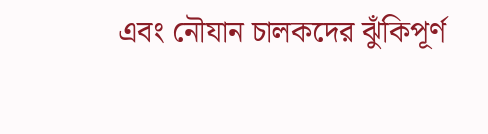এবং নৌযান চালকদের ঝুঁকিপূর্ণ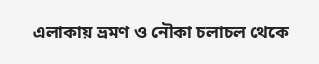এলাকায় ভ্রমণ ও নৌকা চলাচল থেকে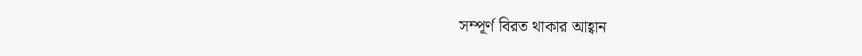সম্পূর্ণ বিরত থাকার আহ্বান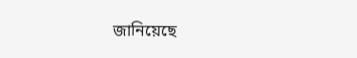জানিয়েছে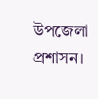উপজেলা প্রশাসন।